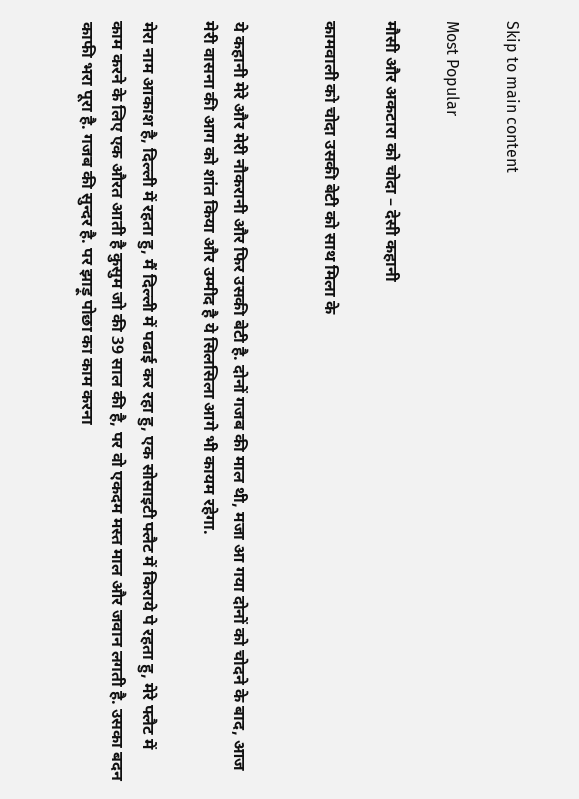Skip to main content

Most Popular

मौसी और अकटारा को चोदा – देसी कहानी

कामवाली को चोदा उसकी बेटी को साथ मिला के


ये कहानी मेरे और मेरी नौकरानी और फिर उसकी बेटी है. दोनों गजब की माल थी, मजा आ गया दोनों को चोदने के बाद, आज मेरी वासना की आग को शांत किया और उम्मीद है ये सिलसिला आगे भी कायम रहेगा.

मेरा नाम आकाश है, दिल्ली में रहता हु, मैं दिल्ली में पढाई कर रहा हु, एक सोसाइटी फ्लैट में किराये पे रहता हु, मेरे फ्लैट में काम करने के लिए एक औरत आती है कुसुम जो की 39 साल की है, पर वो एकदम मस्त माल और जवान लगती है. उसका बदन काफी भरा पूरा है. गजब की सुन्दर है. पर झाड़ू पोछा का काम करना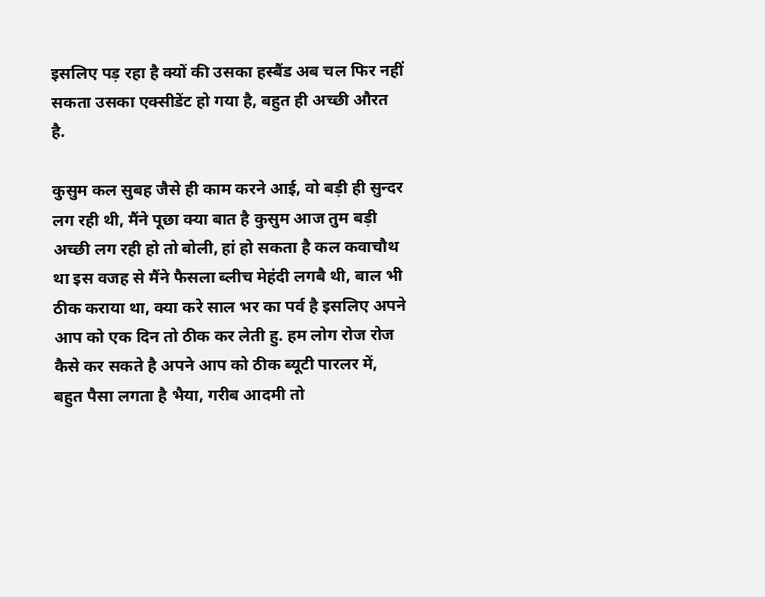इसलिए पड़ रहा है क्यों की उसका हस्बैंड अब चल फिर नहीं सकता उसका एक्सीडेंट हो गया है, बहुत ही अच्छी औरत है.

कुसुम कल सुबह जैसे ही काम करने आई, वो बड़ी ही सुन्दर लग रही थी, मैंने पूछा क्या बात है कुसुम आज तुम बड़ी अच्छी लग रही हो तो बोली, हां हो सकता है कल कवाचौथ था इस वजह से मैंने फैसला ब्लीच मेहंदी लगबै थी, बाल भी ठीक कराया था, क्या करे साल भर का पर्व है इसलिए अपने आप को एक दिन तो ठीक कर लेती हु. हम लोग रोज रोज कैसे कर सकते है अपने आप को ठीक ब्यूटी पारलर में, बहुत पैसा लगता है भैया, गरीब आदमी तो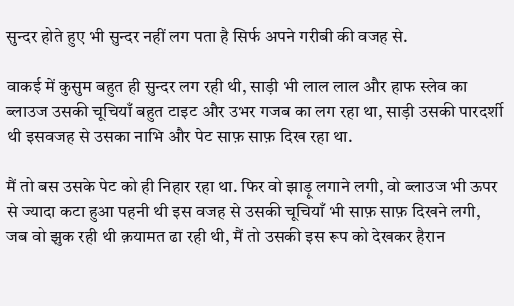सुन्दर होते हुए भी सुन्दर नहीं लग पता है सिर्फ अपने गरीबी की वजह से.

वाकई में कुसुम बहुत ही सुन्दर लग रही थी, साड़ी भी लाल लाल और हाफ स्लेव का ब्लाउज उसकी चूचियाँ बहुत टाइट और उभर गजब का लग रहा था, साड़ी उसकी पारदर्शी थी इसवजह से उसका नाभि और पेट साफ़ साफ़ दिख रहा था.

मैं तो बस उसके पेट को ही निहार रहा था. फिर वो झाड़ू लगाने लगी, वो ब्लाउज भी ऊपर से ज्यादा कटा हुआ पहनी थी इस वजह से उसकी चूचियाँ भी साफ़ साफ़ दिखने लगी, जब वो झुक रही थी क़यामत ढा रही थी, मैं तो उसकी इस रूप को देखकर हैरान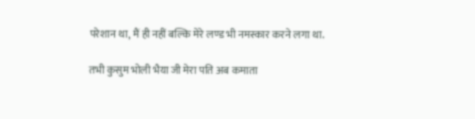परेशान था, मैं ही नहीं बल्कि मेरे लण्ड भी नमस्कार करने लगा था.

तभी कुसुम भोली भैया जी मेरा पति अब कमाता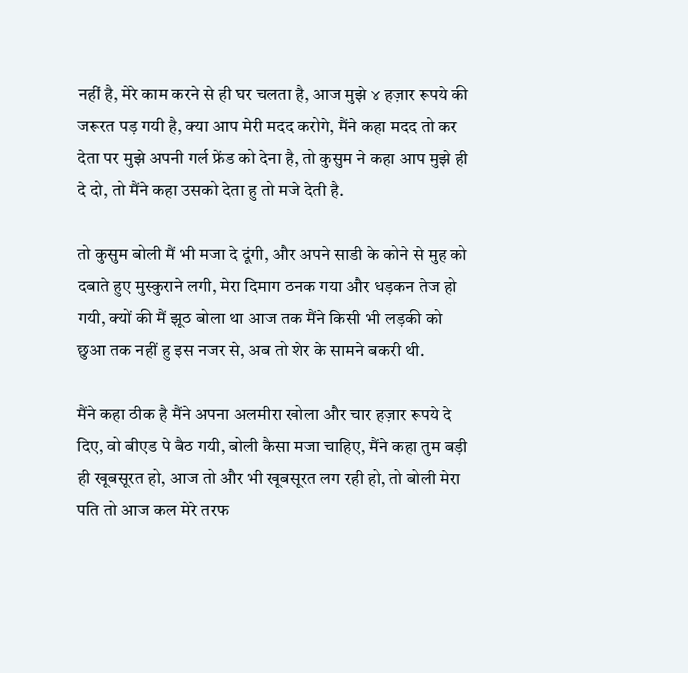नहीं है, मेरे काम करने से ही घर चलता है, आज मुझे ४ हज़ार रूपये की जरूरत पड़ गयी है, क्या आप मेरी मदद करोगे, मैंने कहा मदद तो कर देता पर मुझे अपनी गर्ल फ्रेंड को देना है, तो कुसुम ने कहा आप मुझे ही दे दो, तो मैंने कहा उसको देता हु तो मजे देती है.

तो कुसुम बोली मैं भी मजा दे दूंगी, और अपने साडी के कोने से मुह को दबाते हुए मुस्कुराने लगी, मेरा दिमाग ठनक गया और धड़कन तेज हो गयी, क्यों की मैं झूठ बोला था आज तक मैंने किसी भी लड़की को छुआ तक नहीं हु इस नजर से, अब तो शेर के सामने बकरी थी.

मैंने कहा ठीक है मैंने अपना अलमीरा खोला और चार हज़ार रूपये दे दिए, वो बीएड पे बैठ गयी, बोली कैसा मजा चाहिए, मैंने कहा तुम बड़ी ही खूबसूरत हो, आज तो और भी खूबसूरत लग रही हो, तो बोली मेरा पति तो आज कल मेरे तरफ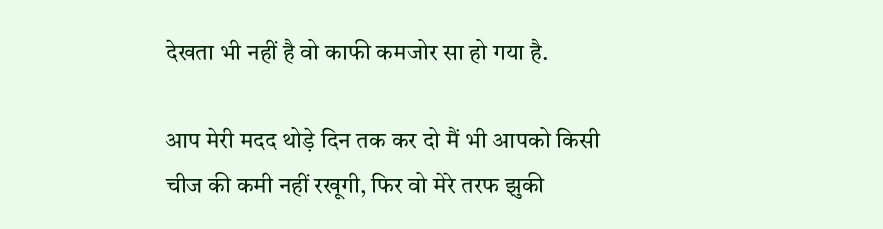देखता भी नहीं है वो काफी कमजोर सा हो गया है.

आप मेरी मदद थोड़े दिन तक कर दो मैं भी आपको किसी चीज की कमी नहीं रखूगी, फिर वो मेरे तरफ झुकी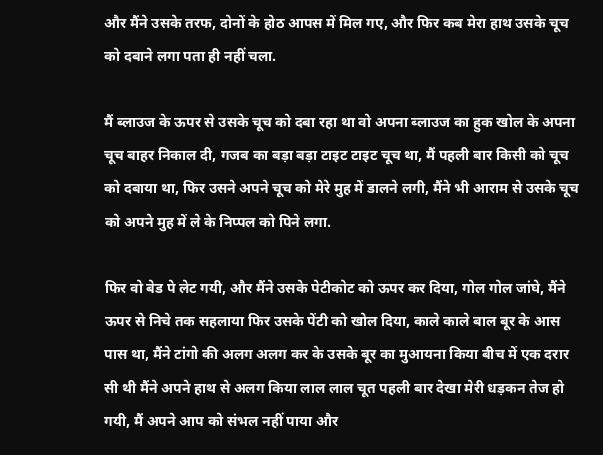और मैंने उसके तरफ, दोनों के होठ आपस में मिल गए, और फिर कब मेरा हाथ उसके चूच को दबाने लगा पता ही नहीं चला.

मैं ब्लाउज के ऊपर से उसके चूच को दबा रहा था वो अपना ब्लाउज का हुक खोल के अपना चूच बाहर निकाल दी, गजब का बड़ा बड़ा टाइट टाइट चूच था, मैं पहली बार किसी को चूच को दबाया था, फिर उसने अपने चूच को मेरे मुह में डालने लगी, मैंने भी आराम से उसके चूच को अपने मुह में ले के निप्पल को पिने लगा.

फिर वो बेड पे लेट गयी, और मैंने उसके पेटीकोट को ऊपर कर दिया, गोल गोल जांघे, मैंने ऊपर से निचे तक सहलाया फिर उसके पेंटी को खोल दिया, काले काले बाल बूर के आस पास था, मैंने टांगो की अलग अलग कर के उसके बूर का मुआयना किया बीच में एक दरार सी थी मैंने अपने हाथ से अलग किया लाल लाल चूत पहली बार देखा मेरी धड़कन तेज हो गयी, मैं अपने आप को संभल नहीं पाया और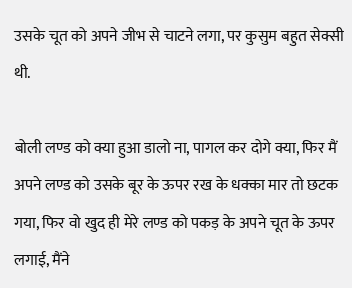उसके चूत को अपने जीभ से चाटने लगा, पर कुसुम बहुत सेक्सी थी.

बोली लण्ड को क्या हुआ डालो ना, पागल कर दोगे क्या, फिर मैं अपने लण्ड को उसके बूर के ऊपर रख के धक्का मार तो छटक गया, फिर वो खुद ही मेरे लण्ड को पकड़ के अपने चूत के ऊपर लगाई, मैंने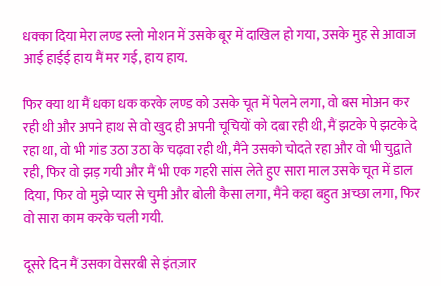धक्का दिया मेरा लण्ड स्लो मोशन में उसके बूर में दाखिल हो गया, उसके मुह से आवाज आई हाईई हाय मैं मर गई, हाय हाय.

फिर क्या था मैं धका धक करके लण्ड को उसके चूत में पेलने लगा, वो बस मोअन कर रही थी और अपने हाथ से वो खुद ही अपनी चूचियों को दबा रही थी, मैं झटके पे झटके दे रहा था, वो भी गांड उठा उठा के चढ़वा रही थी, मैंने उसको चोदते रहा और वो भी चुद्वाते रही, फिर वो झड़ गयी और मैं भी एक गहरी सांस लेते हुए सारा माल उसके चूत में डाल दिया, फिर वो मुझे प्यार से चुमी और बोली कैसा लगा, मैंने कहा बहुत अच्छा लगा, फिर वो सारा काम करके चली गयी.

दूसरे दिन मैं उसका वेसरबी से इंतज़ार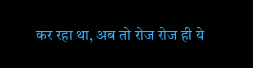कर रहा था, अब तो रोज रोज ही ये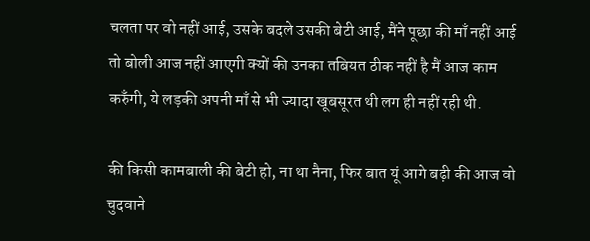चलता पर वो नहीं आई, उसके बदले उसकी बेटी आई, मैंने पूछा की माँ नहीं आई तो बोली आज नहीं आएगी क्यों की उनका तबियत ठीक नहीं है मैं आज काम करुँगी, ये लड़की अपनी माँ से भी ज्यादा खूबसूरत थी लग ही नहीं रही थी.

की किसी कामबाली की बेटी हो, ना था नैना, फिर बात यूं आगे बढ़ी की आज वो चुदवाने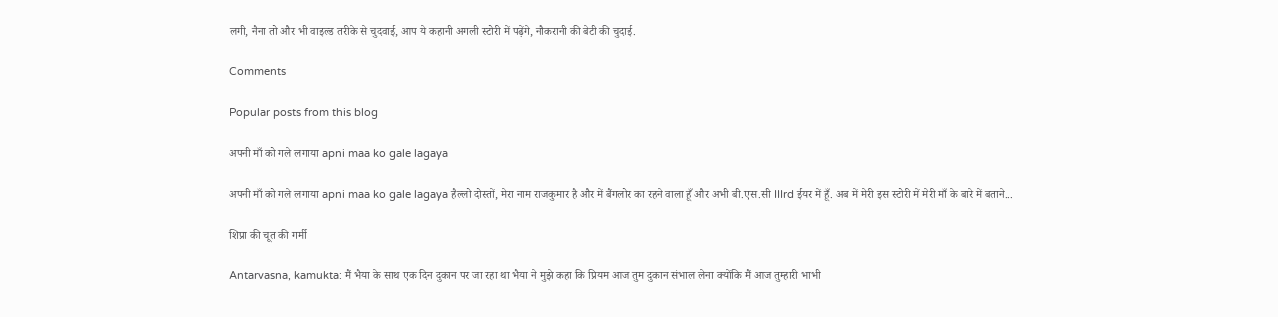लगी, नैना तो और भी वाइल्ड तरीके से चुदवाई, आप ये कहानी अगली स्टोरी में पढ़ेंगे, नौकरानी की बेटी की चुदाई.

Comments

Popular posts from this blog

अपनी माँ को गले लगाया apni maa ko gale lagaya

अपनी माँ को गले लगाया apni maa ko gale lagaya हैल्लो दोस्तों, मेरा नाम राजकुमार है और में बैंगलोर का रहने वाला हूँ और अभी बी.एस.सी IIIrd ईयर में हूँ. अब में मेरी इस स्टोरी में मेरी माँ के बारे में बताने...

शिप्रा की चूत की गर्मी

Antarvasna, kamukta: मैं भैया के साथ एक दिन दुकान पर जा रहा था भैया ने मुझे कहा कि प्रियम आज तुम दुकान संभाल लेना क्योंकि मैं आज तुम्हारी भाभी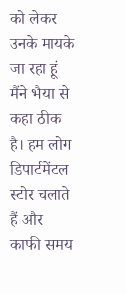को लेकर उनके मायके जा रहा हूं मैंने भैया से कहा ठीक है। हम लोग डिपार्टमेंटल स्टोर चलाते हैं और काफी समय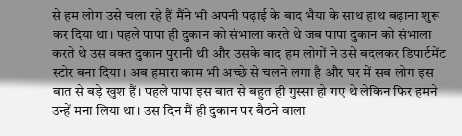से हम लोग उसे चला रहे हैं मैंने भी अपनी पढ़ाई के बाद भैया के साथ हाथ बढ़ाना शुरू कर दिया था। पहले पापा ही दुकान को संभाला करते थे जब पापा दुकान को संभाला करते थे उस वक्त दुकान पुरानी थी और उसके बाद हम लोगों ने उसे बदलकर डिपार्टमेंट स्टोर बना दिया। अब हमारा काम भी अच्छे से चलने लगा है और घर में सब लोग इस बात से बड़े खुश हैं। पहले पापा इस बात से बहुत ही गुस्सा हो गए थे लेकिन फिर हमने उन्हें मना लिया था। उस दिन मैं ही दुकान पर बैठने वाला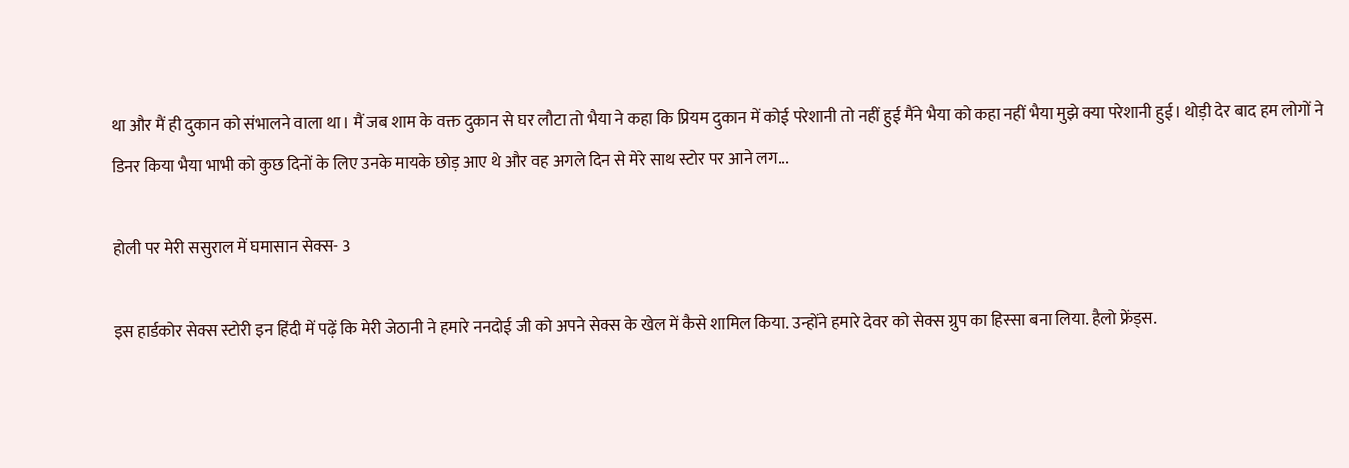था और मैं ही दुकान को संभालने वाला था। मैं जब शाम के वक्त दुकान से घर लौटा तो भैया ने कहा कि प्रियम दुकान में कोई परेशानी तो नहीं हुई मैंने भैया को कहा नहीं भैया मुझे क्या परेशानी हुई। थोड़ी देर बाद हम लोगों ने डिनर किया भैया भाभी को कुछ दिनों के लिए उनके मायके छोड़ आए थे और वह अगले दिन से मेरे साथ स्टोर पर आने लग...

होली पर मेरी ससुराल में घमासान सेक्स- 3

इस हार्डकोर सेक्स स्टोरी इन हिंदी में पढ़ें कि मेरी जेठानी ने हमारे ननदोई जी को अपने सेक्स के खेल में कैसे शामिल किया. उन्होंने हमारे देवर को सेक्स ग्रुप का हिस्सा बना लिया. हैलो फ्रेंड्स.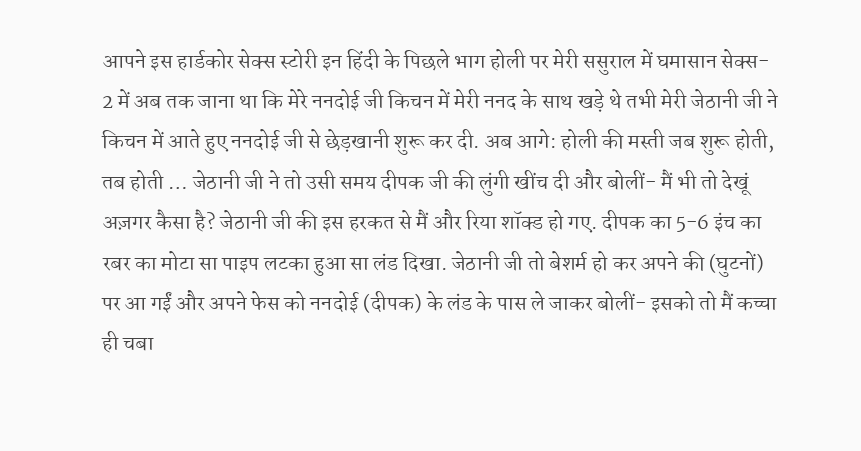आपने इस हार्डकोर सेक्स स्टोरी इन हिंदी के पिछले भाग होली पर मेरी ससुराल में घमासान सेक्स- 2 में अब तक जाना था कि मेरे ननदोई जी किचन में मेरी ननद के साथ खड़े थे तभी मेरी जेठानी जी ने किचन में आते हुए ननदोई जी से छेड़खानी शुरू कर दी. अब आगे: होली की मस्ती जब शुरू होती, तब होती … जेठानी जी ने तो उसी समय दीपक जी की लुंगी खींच दी और बोलीं- मैं भी तो देखूं अज़गर कैसा है? जेठानी जी की इस हरकत से मैं और रिया शॉक्ड हो गए. दीपक का 5-6 इंच का रबर का मोटा सा पाइप लटका हुआ सा लंड दिखा. जेठानी जी तो बेशर्म हो कर अपने की (घुटनों) पर आ गईं और अपने फेस को ननदोई (दीपक) के लंड के पास ले जाकर बोलीं- इसको तो मैं कच्चा ही चबा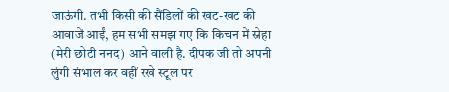जाऊंगी. तभी किसी की सैंडिलों की खट-खट की आवाजें आईं, हम सभी समझ गए कि किचन में स्नेहा (मेरी छोटी ननद) आने वाली है. दीपक जी तो अपनी लुंगी संभाल कर वहीं रखे स्टूल पर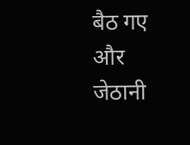बैठ गए और जेठानी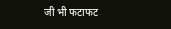जी भी फटाफट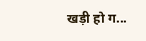खड़ी हो ग...